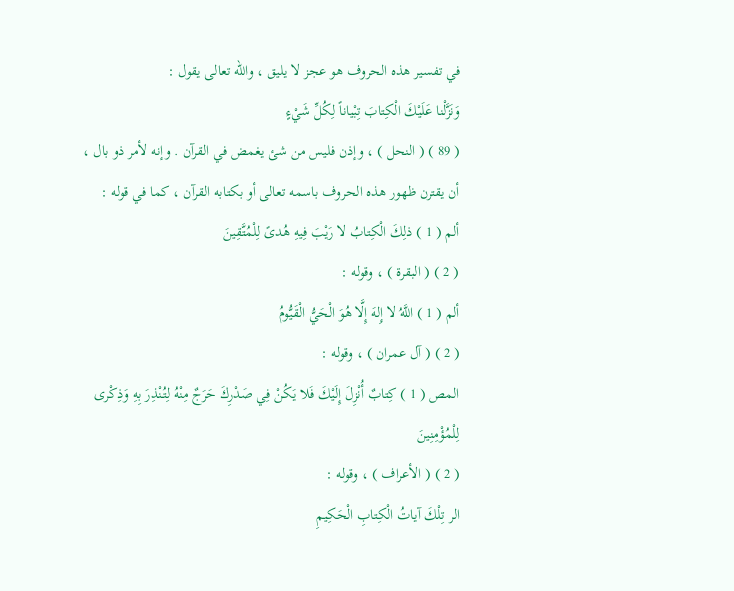في تفسير هذه الحروف هو عجز لا يليق ، واللّه تعالى يقول :
وَنَزَّلْنا عَلَيْكَ الْكِتابَ تِبْياناً لِكُلِّ شَيْءٍ
( 89 ) ( النحل ) ، وإذن فليس من شئ يغمض في القرآن . وإنه لأمر ذو بال ، أن يقترن ظهور هذه الحروف باسمه تعالى أو بكتابه القرآن ، كما في قوله :
ألم ( 1 ) ذلِكَ الْكِتابُ لا رَيْبَ فِيهِ هُدىً لِلْمُتَّقِينَ
( 2 ) ( البقرة ) ، وقوله :
ألم ( 1 ) اللَّهُ لا إِلهَ إِلَّا هُوَ الْحَيُّ الْقَيُّومُ
( 2 ) ( آل عمران ) ، وقوله :
المص ( 1 ) كِتابٌ أُنْزِلَ إِلَيْكَ فَلا يَكُنْ فِي صَدْرِكَ حَرَجٌ مِنْهُ لِتُنْذِرَ بِهِ وَذِكْرى لِلْمُؤْمِنِينَ
( 2 ) ( الأعراف ) ، وقوله :
الر تِلْكَ آياتُ الْكِتابِ الْحَكِيمِ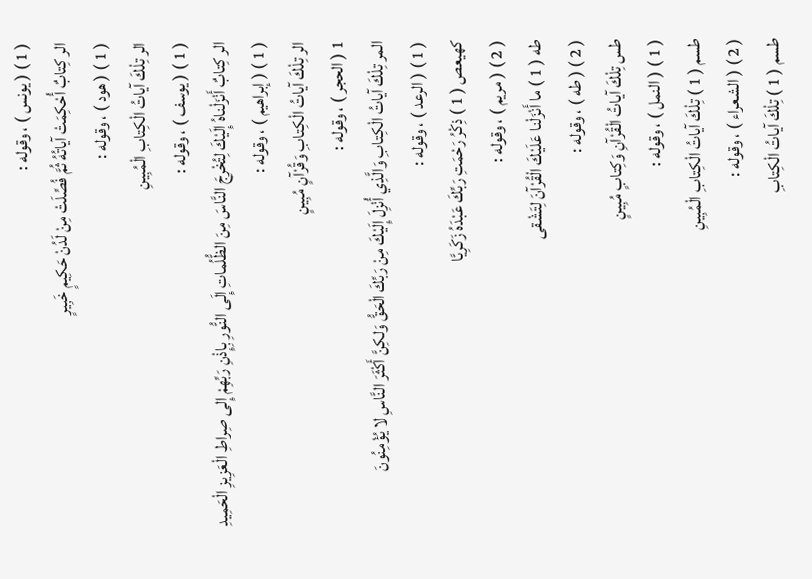( 1 ) ( يونس ) ، وقوله :
الر كِتابٌ أُحْكِمَتْ آياتُهُ ثُمَّ فُصِّلَتْ مِنْ لَدُنْ حَكِيمٍ خَبِيرٍ
( 1 ) ( هود ) ، وقوله :
الر تِلْكَ آياتُ الْكِتابِ الْمُبِينِ
( 1 ) ( يوسف ) ، وقوله :
الر كِتابٌ أَنْزَلْناهُ إِلَيْكَ لِتُخْرِجَ النَّاسَ مِنَ الظُّلُماتِ إِلَى النُّورِ بِإِذْنِ رَبِّهِمْ إِلى صِراطِ الْعَزِيزِ الْحَمِيدِ
( 1 ) ( إبراهيم ) ، وقوله :
الر تِلْكَ آياتُ الْكِتابِ وَقُرْآنٍ مُبِينٍ
1 ( الحجر ) ، وقوله :
المر تِلْكَ آياتُ الْكِتابِ وَالَّذِي أُنْزِلَ إِلَيْكَ مِنْ رَبِّكَ الْحَقُّ وَلكِنَّ أَكْثَرَ النَّاسِ لا يُؤْمِنُونَ
( 1 ) ( الرعد ) ، وقوله :
كهيعص ( 1 ) ذِكْرُ رَحْمَتِ رَبِّكَ عَبْدَهُ زَكَرِيَّا
( 2 ) ( مريم ) ، وقوله :
طه ( 1 ) ما أَنْزَلْنا عَلَيْكَ الْقُرْآنَ لِتَشْقى
( 2 ) ( طه ) ، وقوله :
طس تِلْكَ آياتُ الْقُرْآنِ وَكِتابٍ مُبِينٍ
( 1 ) ( النمل ) ، وقوله :
طسم ( 1 ) تِلْكَ آياتُ الْكِتابِ الْمُبِينِ
( 2 ) ( الشعراء ) ، وقوله :
طسم ( 1 ) تِلْكَ آياتُ الْكِتابِ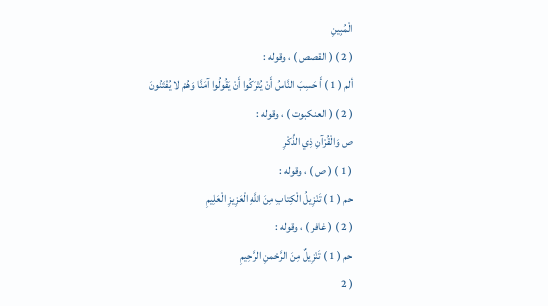الْمُبِينِ
( 2 ) ( القصص ) ، وقوله :
ألم ( 1 ) أَ حَسِبَ النَّاسُ أَنْ يُتْرَكُوا أَنْ يَقُولُوا آمَنَّا وَهُمْ لا يُفْتَنُونَ
( 2 ) ( العنكبوت ) ، وقوله :
ص وَالْقُرْآنِ ذِي الذِّكْرِ
( 1 ) ( ص ) ، وقوله :
حم ( 1 ) تَنْزِيلُ الْكِتابِ مِنَ اللَّهِ الْعَزِيزِ الْعَلِيمِ
( 2 ) ( غافر ) ، وقوله :
حم ( 1 ) تَنْزِيلٌ مِنَ الرَّحْمنِ الرَّحِيمِ
( 2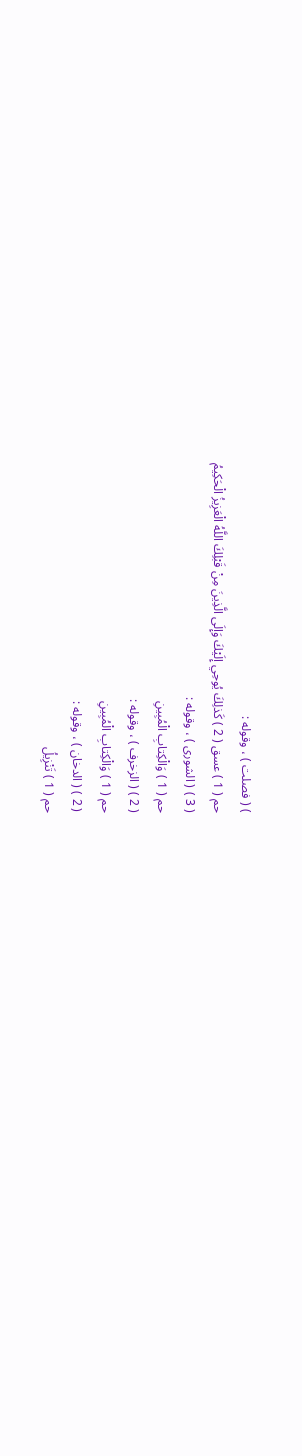) ( فصلت ) ، وقوله :
حم ( 1 ) عسق ( 2 ) كَذلِكَ يُوحِي إِلَيْكَ وَإِلَى الَّذِينَ مِنْ قَبْلِكَ اللَّهُ الْعَزِيزُ الْحَكِيمُ
( 3 ) ( الشورى ) ، وقوله :
حم ( 1 ) وَالْكِتابِ الْمُبِينِ
( 2 ) ( الزخرف ) ، وقوله :
حم ( 1 ) وَالْكِتابِ الْمُبِينِ
( 2 ) ( الدخان ) ، وقوله :
حم ( 1 ) تَنْزِيلُ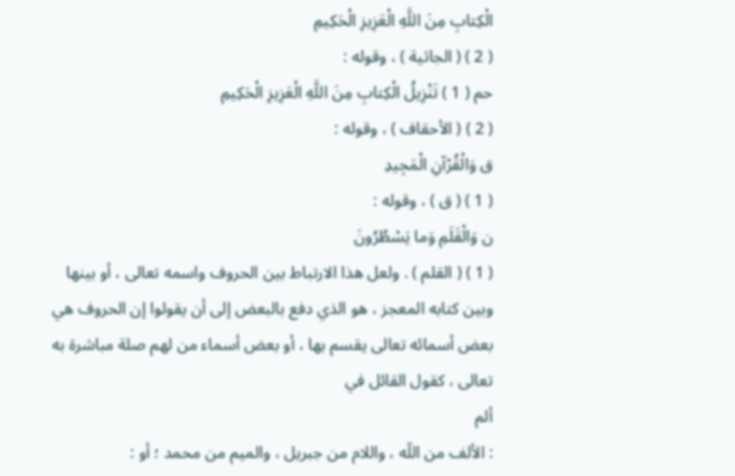الْكِتابِ مِنَ اللَّهِ الْعَزِيزِ الْحَكِيمِ
( 2 ) ( الجاثية ) ، وقوله :
حم ( 1 ) تَنْزِيلُ الْكِتابِ مِنَ اللَّهِ الْعَزِيزِ الْحَكِيمِ
( 2 ) ( الأحقاف ) ، وقوله :
ق وَالْقُرْآنِ الْمَجِيدِ
( 1 ) ( ق ) ، وقوله :
ن وَالْقَلَمِ وَما يَسْطُرُونَ
( 1 ) ( القلم ) . ولعل هذا الارتباط بين الحروف واسمه تعالى ، أو بينها وبين كتابه المعجز ، هو الذي دفع بالبعض إلى أن يقولوا إن الحروف هي بعض أسمائه تعالى يقسم بها ، أو بعض أسماء من لهم صلة مباشرة به تعالى ، كقول القائل في
ألم
: الألف من اللّه ، واللام من جبريل ، والميم من محمد ؛ أو :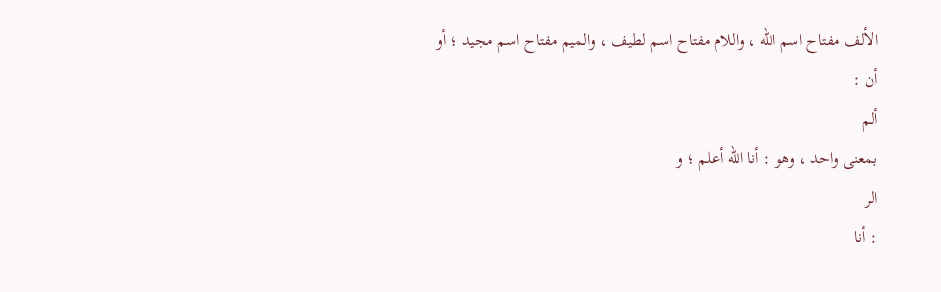الألف مفتاح اسم اللّه ، واللام مفتاح اسم لطيف ، والميم مفتاح اسم مجيد ؛ أو أن :
ألم
بمعنى واحد ، وهو : أنا اللّه أعلم ؛ و
الر
: أنا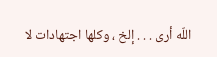اللّه أرى . . . إلخ ، وكلها اجتهادات لا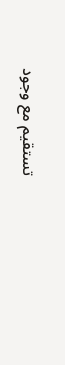تستقيم مع وجود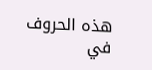هذه الحروف في